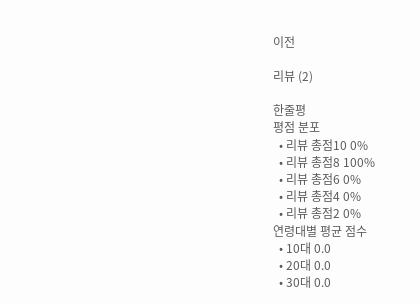이전

리뷰 (2)

한줄평
평점 분포
  • 리뷰 총점10 0%
  • 리뷰 총점8 100%
  • 리뷰 총점6 0%
  • 리뷰 총점4 0%
  • 리뷰 총점2 0%
연령대별 평균 점수
  • 10대 0.0
  • 20대 0.0
  • 30대 0.0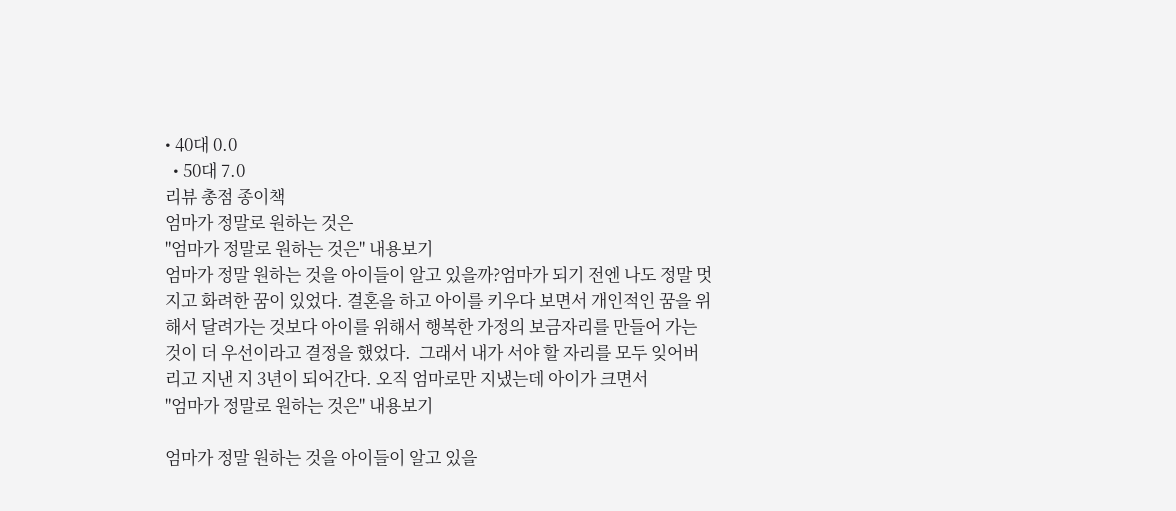• 40대 0.0
  • 50대 7.0
리뷰 총점 종이책
엄마가 정말로 원하는 것은
"엄마가 정말로 원하는 것은" 내용보기
엄마가 정말 원하는 것을 아이들이 알고 있을까?엄마가 되기 전엔 나도 정말 멋지고 화려한 꿈이 있었다. 결혼을 하고 아이를 키우다 보면서 개인적인 꿈을 위해서 달려가는 것보다 아이를 위해서 행복한 가정의 보금자리를 만들어 가는 것이 더 우선이라고 결정을 했었다.  그래서 내가 서야 할 자리를 모두 잊어버리고 지낸 지 3년이 되어간다. 오직 엄마로만 지냈는데 아이가 크면서
"엄마가 정말로 원하는 것은" 내용보기

엄마가 정말 원하는 것을 아이들이 알고 있을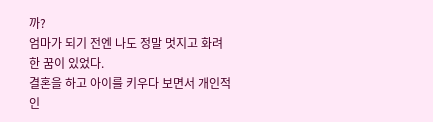까?
엄마가 되기 전엔 나도 정말 멋지고 화려한 꿈이 있었다.
결혼을 하고 아이를 키우다 보면서 개인적인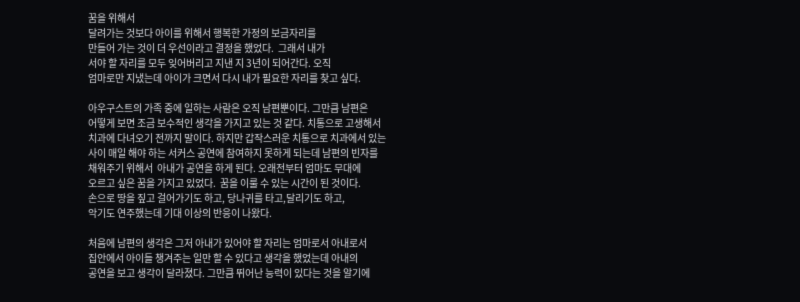꿈을 위해서
달려가는 것보다 아이를 위해서 행복한 가정의 보금자리를
만들어 가는 것이 더 우선이라고 결정을 했었다.  그래서 내가
서야 할 자리를 모두 잊어버리고 지낸 지 3년이 되어간다. 오직
엄마로만 지냈는데 아이가 크면서 다시 내가 필요한 자리를 찾고 싶다.

아우구스트의 가족 중에 일하는 사람은 오직 남편뿐이다. 그만큼 남편은
어떻게 보면 조금 보수적인 생각을 가지고 있는 것 같다. 치통으로 고생해서
치과에 다녀오기 전까지 말이다. 하지만 갑작스러운 치통으로 치과에서 있는
사이 매일 해야 하는 서커스 공연에 참여하지 못하게 되는데 남편의 빈자를
채워주기 위해서  아내가 공연을 하게 된다. 오래전부터 엄마도 무대에
오르고 싶은 꿈을 가지고 있었다.  꿈을 이룰 수 있는 시간이 된 것이다.
손으로 땅을 짚고 걸어가기도 하고, 당나귀를 타고,달리기도 하고,
악기도 연주했는데 기대 이상의 반응이 나왔다.

처음에 남편의 생각은 그저 아내가 있어야 할 자리는 엄마로서 아내로서
집안에서 아이들 챙겨주는 일만 할 수 있다고 생각을 했었는데 아내의
공연을 보고 생각이 달라졌다. 그만큼 뛰어난 능력이 있다는 것을 알기에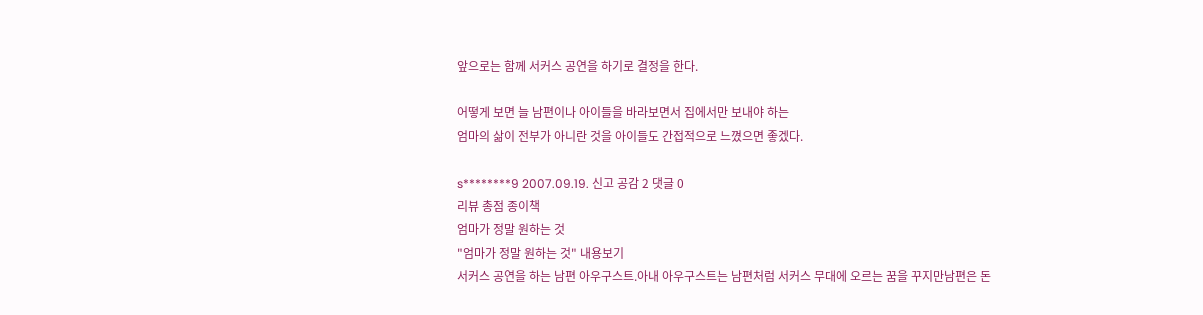앞으로는 함께 서커스 공연을 하기로 결정을 한다.

어떻게 보면 늘 남편이나 아이들을 바라보면서 집에서만 보내야 하는
엄마의 삶이 전부가 아니란 것을 아이들도 간접적으로 느꼈으면 좋겠다.

s********9 2007.09.19. 신고 공감 2 댓글 0
리뷰 총점 종이책
엄마가 정말 원하는 것
"엄마가 정말 원하는 것" 내용보기
서커스 공연을 하는 남편 아우구스트.아내 아우구스트는 남편처럼 서커스 무대에 오르는 꿈을 꾸지만남편은 돈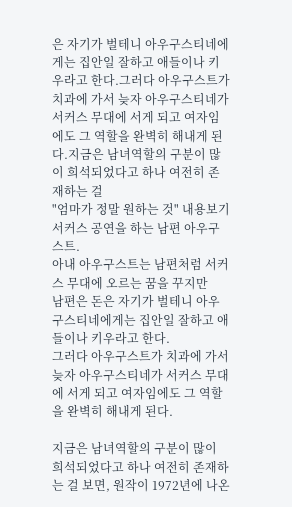은 자기가 벌테니 아우구스티네에게는 집안일 잘하고 애들이나 키우라고 한다.그러다 아우구스트가 치과에 가서 늦자 아우구스티네가 서커스 무대에 서게 되고 여자임에도 그 역할을 완벽히 해내게 된다.지금은 남녀역할의 구분이 많이 희석되었다고 하나 여전히 존재하는 걸
"엄마가 정말 원하는 것" 내용보기
서커스 공연을 하는 남편 아우구스트.
아내 아우구스트는 남편처럼 서커스 무대에 오르는 꿈을 꾸지만
남편은 돈은 자기가 벌테니 아우구스티네에게는 집안일 잘하고 애들이나 키우라고 한다.
그러다 아우구스트가 치과에 가서 늦자 아우구스티네가 서커스 무대에 서게 되고 여자임에도 그 역할을 완벽히 해내게 된다.

지금은 남녀역할의 구분이 많이 희석되었다고 하나 여전히 존재하는 걸 보면, 원작이 1972년에 나온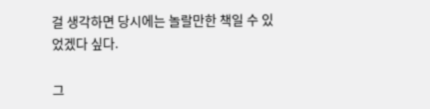걸 생각하면 당시에는 놀랄만한 책일 수 있었겠다 싶다.

그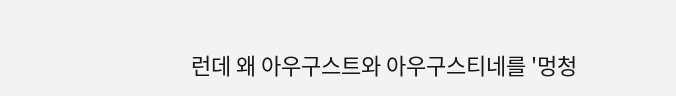런데 왜 아우구스트와 아우구스티네를 '멍청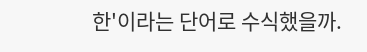한'이라는 단어로 수식했을까.